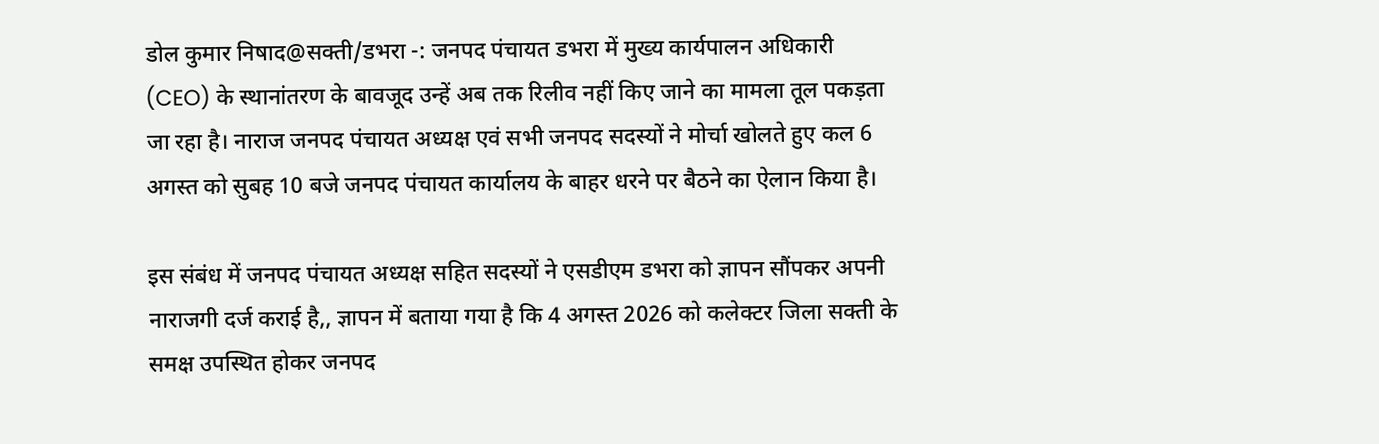डोल कुमार निषाद@सक्ती/डभरा -: जनपद पंचायत डभरा में मुख्य कार्यपालन अधिकारी (CEO) के स्थानांतरण के बावजूद उन्हें अब तक रिलीव नहीं किए जाने का मामला तूल पकड़ता जा रहा है। नाराज जनपद पंचायत अध्यक्ष एवं सभी जनपद सदस्यों ने मोर्चा खोलते हुए कल 6 अगस्त को सुबह 10 बजे जनपद पंचायत कार्यालय के बाहर धरने पर बैठने का ऐलान किया है।

इस संबंध में जनपद पंचायत अध्यक्ष सहित सदस्यों ने एसडीएम डभरा को ज्ञापन सौंपकर अपनी नाराजगी दर्ज कराई है,, ज्ञापन में बताया गया है कि 4 अगस्त 2026 को कलेक्टर जिला सक्ती के समक्ष उपस्थित होकर जनपद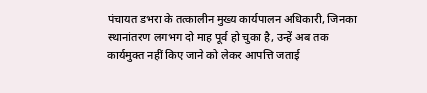पंचायत डभरा के तत्कालीन मुख्य कार्यपालन अधिकारी, जिनका स्थानांतरण लगभग दो माह पूर्व हो चुका है, उन्हें अब तक कार्यमुक्त नहीं किए जाने को लेकर आपत्ति जताई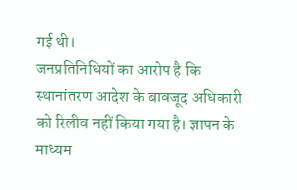गई थी।
जनप्रतिनिधियों का आरोप है कि स्थानांतरण आदेश के बावजूद अधिकारी को रिलीव नहीं किया गया है। ज्ञापन के माध्यम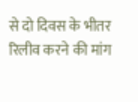से दो दिवस के भीतर रिलीव करने की मांग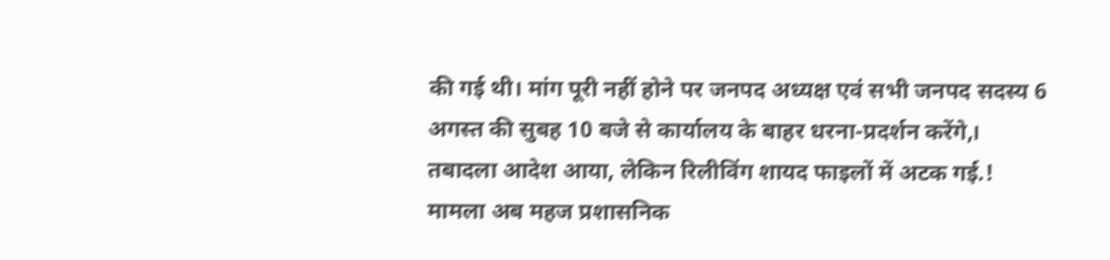की गई थी। मांग पूरी नहीं होने पर जनपद अध्यक्ष एवं सभी जनपद सदस्य 6 अगस्त की सुबह 10 बजे से कार्यालय के बाहर धरना-प्रदर्शन करेंगे,।
तबादला आदेश आया, लेकिन रिलीविंग शायद फाइलों में अटक गई.!
मामला अब महज प्रशासनिक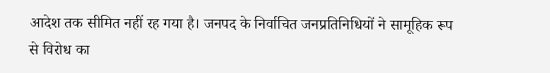आदेश तक सीमित नहीं रह गया है। जनपद के निर्वाचित जनप्रतिनिधियों ने सामूहिक रूप से विरोध का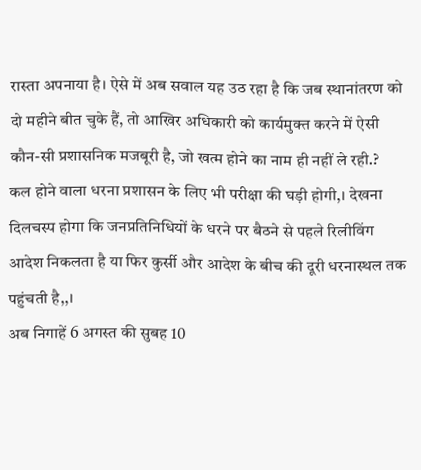रास्ता अपनाया है। ऐसे में अब सवाल यह उठ रहा है कि जब स्थानांतरण को दो महीने बीत चुके हैं, तो आखिर अधिकारी को कार्यमुक्त करने में ऐसी कौन-सी प्रशासनिक मजबूरी है, जो खत्म होने का नाम ही नहीं ले रही.?
कल होने वाला धरना प्रशासन के लिए भी परीक्षा की घड़ी होगी,। देखना दिलचस्प होगा कि जनप्रतिनिधियों के धरने पर बैठने से पहले रिलीविंग आदेश निकलता है या फिर कुर्सी और आदेश के बीच की दूरी धरनास्थल तक पहुंचती है,,।
अब निगाहें 6 अगस्त की सुबह 10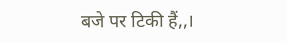बजे पर टिकी हैं,,।